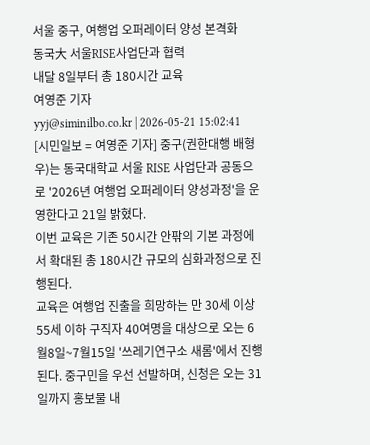서울 중구, 여행업 오퍼레이터 양성 본격화
동국大 서울RISE사업단과 협력
내달 8일부터 총 180시간 교육
여영준 기자
yyj@siminilbo.co.kr | 2026-05-21 15:02:41
[시민일보 = 여영준 기자] 중구(권한대행 배형우)는 동국대학교 서울 RISE 사업단과 공동으로 '2026년 여행업 오퍼레이터 양성과정'을 운영한다고 21일 밝혔다.
이번 교육은 기존 50시간 안팎의 기본 과정에서 확대된 총 180시간 규모의 심화과정으로 진행된다.
교육은 여행업 진출을 희망하는 만 30세 이상 55세 이하 구직자 40여명을 대상으로 오는 6월8일~7월15일 '쓰레기연구소 새롬'에서 진행된다. 중구민을 우선 선발하며, 신청은 오는 31일까지 홍보물 내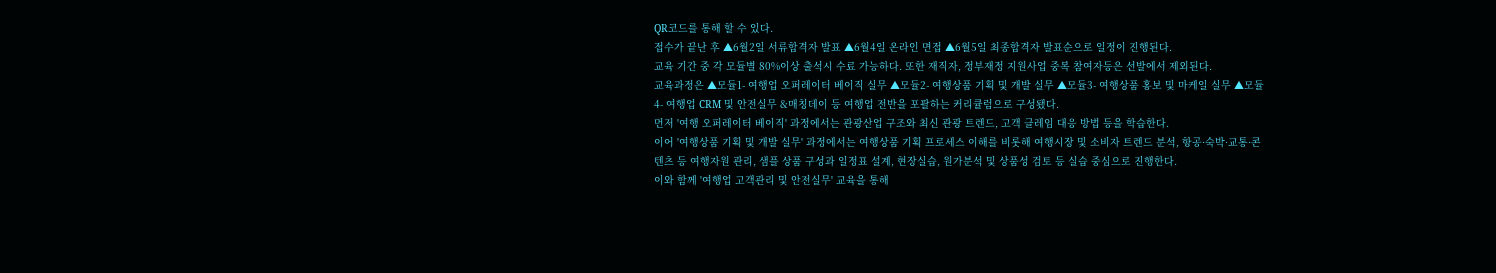QR코드를 통해 할 수 있다.
접수가 끝난 후 ▲6월2일 서류합격자 발표 ▲6월4일 온라인 면접 ▲6월5일 최종합격자 발표순으로 일정이 진행된다.
교육 기간 중 각 모듈별 80%이상 출석시 수료 가능하다. 또한 재직자, 정부재정 지원사업 중복 참여자등은 선발에서 제외된다.
교육과정은 ▲모듈1- 여행업 오퍼레이터 베이직 실무 ▲모듈2- 여행상품 기획 및 개발 실무 ▲모듈3- 여행상품 홍보 및 마케일 실무 ▲모듈4- 여행업 CRM 및 안전실무 &매칭데이 등 여행업 전반을 포괄하는 커리큘럼으로 구성됐다.
먼저 '여행 오퍼레이터 베이직' 과정에서는 관광산업 구조와 최신 관광 트렌드, 고객 클레임 대응 방법 등을 학습한다.
이어 '여행상품 기획 및 개발 실무' 과정에서는 여행상품 기획 프로세스 이해를 비롯해 여행시장 및 소비자 트렌드 분석, 항공·숙박·교통·콘텐츠 등 여행자원 관리, 샘플 상품 구성과 일정표 설계, 현장실습, 원가분석 및 상품성 검토 등 실습 중심으로 진행한다.
이와 함께 '여행업 고객관리 및 안전실무' 교육을 통해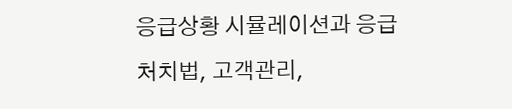응급상황 시뮬레이션과 응급처치법, 고객관리,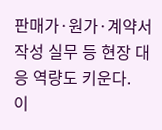판매가·원가·계약서 작성 실무 등 현장 대응 역량도 키운다.
이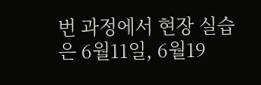번 과정에서 현장 실습은 6월11일, 6월19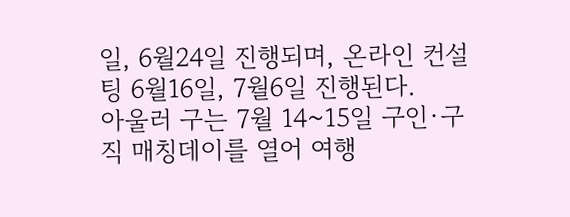일, 6월24일 진행되며, 온라인 컨설팅 6월16일, 7월6일 진행된다.
아울러 구는 7월 14~15일 구인·구직 매칭데이를 열어 여행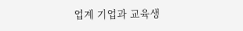업계 기업과 교육생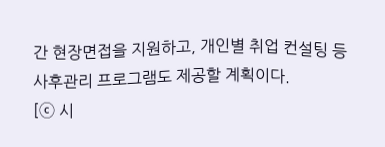간 현장면접을 지원하고, 개인별 취업 컨설팅 등 사후관리 프로그램도 제공할 계획이다.
[ⓒ 시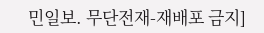민일보. 무단전재-재배포 금지]